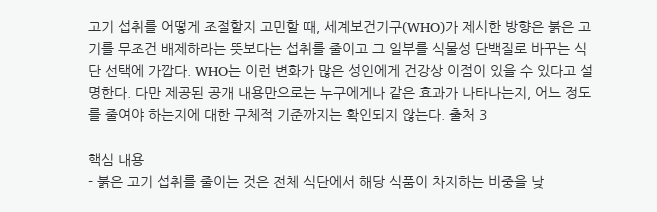고기 섭취를 어떻게 조절할지 고민할 때, 세계보건기구(WHO)가 제시한 방향은 붉은 고기를 무조건 배제하라는 뜻보다는 섭취를 줄이고 그 일부를 식물성 단백질로 바꾸는 식단 선택에 가깝다. WHO는 이런 변화가 많은 성인에게 건강상 이점이 있을 수 있다고 설명한다. 다만 제공된 공개 내용만으로는 누구에게나 같은 효과가 나타나는지, 어느 정도를 줄여야 하는지에 대한 구체적 기준까지는 확인되지 않는다. 출처 3

핵심 내용
- 붉은 고기 섭취를 줄이는 것은 전체 식단에서 해당 식품이 차지하는 비중을 낮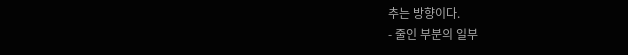추는 방향이다.
- 줄인 부분의 일부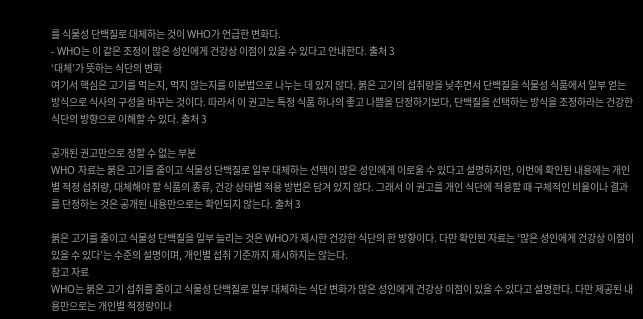를 식물성 단백질로 대체하는 것이 WHO가 언급한 변화다.
- WHO는 이 같은 조정이 많은 성인에게 건강상 이점이 있을 수 있다고 안내한다. 출처 3
‘대체’가 뜻하는 식단의 변화
여기서 핵심은 고기를 먹는지, 먹지 않는지를 이분법으로 나누는 데 있지 않다. 붉은 고기의 섭취량을 낮추면서 단백질을 식물성 식품에서 일부 얻는 방식으로 식사의 구성을 바꾸는 것이다. 따라서 이 권고는 특정 식품 하나의 좋고 나쁨을 단정하기보다, 단백질을 선택하는 방식을 조정하라는 건강한 식단의 방향으로 이해할 수 있다. 출처 3

공개된 권고만으로 정할 수 없는 부분
WHO 자료는 붉은 고기를 줄이고 식물성 단백질로 일부 대체하는 선택이 많은 성인에게 이로울 수 있다고 설명하지만, 이번에 확인된 내용에는 개인별 적정 섭취량, 대체해야 할 식품의 종류, 건강 상태별 적용 방법은 담겨 있지 않다. 그래서 이 권고를 개인 식단에 적용할 때 구체적인 비율이나 결과를 단정하는 것은 공개된 내용만으로는 확인되지 않는다. 출처 3

붉은 고기를 줄이고 식물성 단백질을 일부 늘리는 것은 WHO가 제시한 건강한 식단의 한 방향이다. 다만 확인된 자료는 ‘많은 성인에게 건강상 이점이 있을 수 있다’는 수준의 설명이며, 개인별 섭취 기준까지 제시하지는 않는다.
참고 자료
WHO는 붉은 고기 섭취를 줄이고 식물성 단백질로 일부 대체하는 식단 변화가 많은 성인에게 건강상 이점이 있을 수 있다고 설명한다. 다만 제공된 내용만으로는 개인별 적정량이나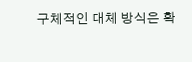구체적인 대체 방식은 확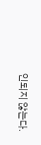인되지 않는다.